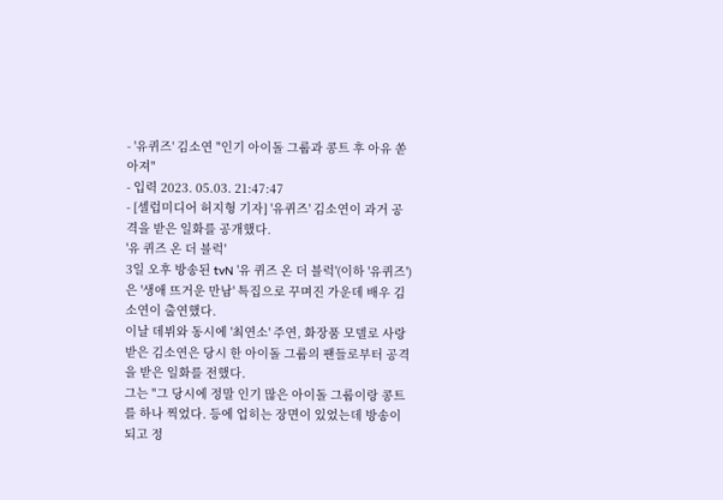- '유퀴즈' 김소연 "인기 아이돌 그룹과 콩트 후 아유 쏟아져"
- 입력 2023. 05.03. 21:47:47
- [셀럽미디어 허지형 기자] '유퀴즈' 김소연이 과거 공격을 받은 일화를 공개했다.
'유 퀴즈 온 더 블럭'
3일 오후 방송된 tvN '유 퀴즈 온 더 블럭'(이하 '유퀴즈')은 '생애 뜨거운 만남' 특집으로 꾸며진 가운데 배우 김소연이 출연했다.
이날 데뷔와 동시에 '최연소' 주연, 화장품 모델로 사랑받은 김소연은 당시 한 아이돌 그룹의 팬들로부터 공격을 받은 일화를 전했다.
그는 "그 당시에 정말 인기 많은 아이돌 그룹이랑 콩트를 하나 찍었다. 등에 업히는 장면이 있었는데 방송이 되고 정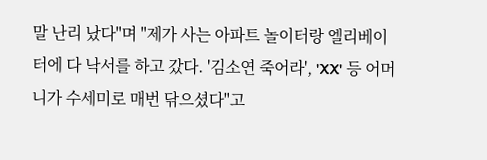말 난리 났다"며 "제가 사는 아파트 놀이터랑 엘리베이터에 다 낙서를 하고 갔다. '김소연 죽어라', 'XX' 등 어머니가 수세미로 매번 닦으셨다"고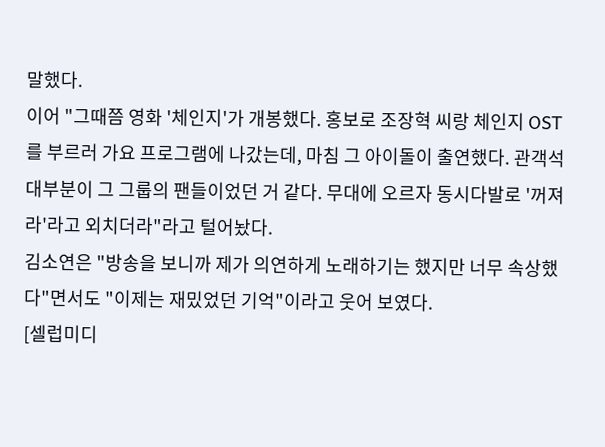말했다.
이어 "그때쯤 영화 '체인지'가 개봉했다. 홍보로 조장혁 씨랑 체인지 OST를 부르러 가요 프로그램에 나갔는데, 마침 그 아이돌이 출연했다. 관객석 대부분이 그 그룹의 팬들이었던 거 같다. 무대에 오르자 동시다발로 '꺼져라'라고 외치더라"라고 털어놨다.
김소연은 "방송을 보니까 제가 의연하게 노래하기는 했지만 너무 속상했다"면서도 "이제는 재밌었던 기억"이라고 웃어 보였다.
[셀럽미디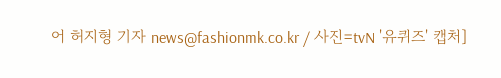어 허지형 기자 news@fashionmk.co.kr / 사진=tvN '유퀴즈' 캡처]